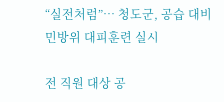“실전처럼”… 청도군, 공습 대비 민방위 대피훈련 실시

전 직원 대상 공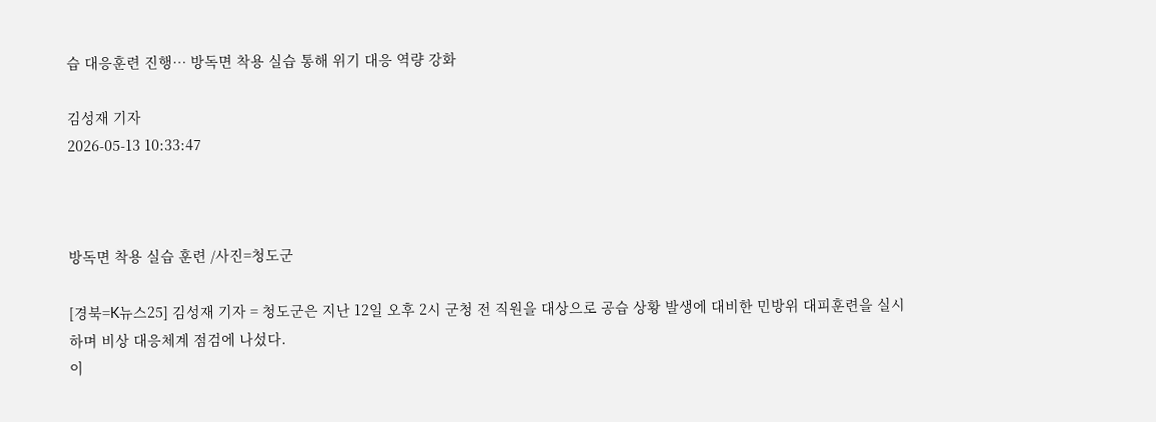습 대응훈련 진행… 방독면 착용 실습 통해 위기 대응 역량 강화

김성재 기자
2026-05-13 10:33:47



방독면 착용 실습 훈련 /사진=청도군

[경북=K뉴스25] 김성재 기자 = 청도군은 지난 12일 오후 2시 군청 전 직원을 대상으로 공습 상황 발생에 대비한 민방위 대피훈련을 실시하며 비상 대응체계 점검에 나섰다.
이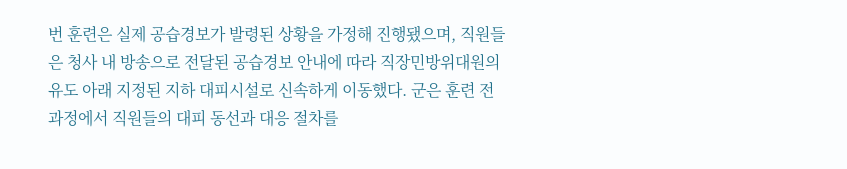번 훈련은 실제 공습경보가 발령된 상황을 가정해 진행됐으며, 직원들은 청사 내 방송으로 전달된 공습경보 안내에 따라 직장민방위대원의 유도 아래 지정된 지하 대피시설로 신속하게 이동했다. 군은 훈련 전 과정에서 직원들의 대피 동선과 대응 절차를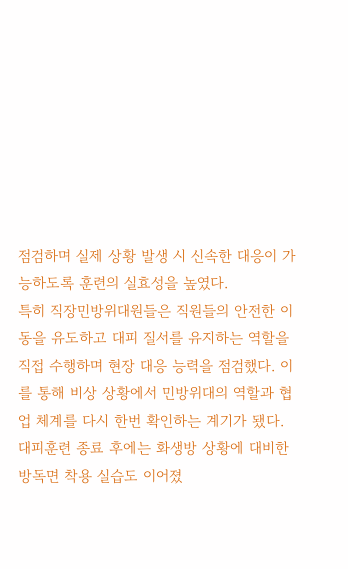점검하며 실제 상황 발생 시 신속한 대응이 가능하도록 훈련의 실효성을 높였다.
특히 직장민방위대원들은 직원들의 안전한 이동을 유도하고 대피 질서를 유지하는 역할을 직접 수행하며 현장 대응 능력을 점검했다. 이를 통해 비상 상황에서 민방위대의 역할과 협업 체계를 다시 한번 확인하는 계기가 됐다.
대피훈련 종료 후에는 화생방 상황에 대비한 방독면 착용 실습도 이어졌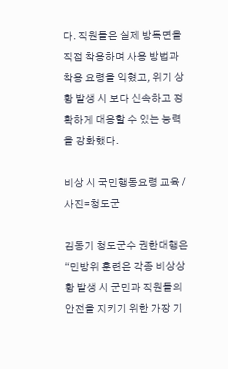다. 직원들은 실제 방독면을 직접 착용하며 사용 방법과 착용 요령을 익혔고, 위기 상황 발생 시 보다 신속하고 정확하게 대응할 수 있는 능력을 강화했다.

비상 시 국민행동요령 교육 /사진=청도군

김동기 청도군수 권한대행은 “민방위 훈련은 각종 비상상황 발생 시 군민과 직원들의 안전을 지키기 위한 가장 기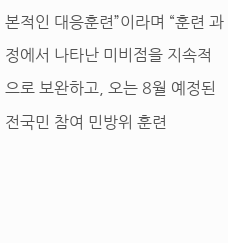본적인 대응훈련”이라며 “훈련 과정에서 나타난 미비점을 지속적으로 보완하고, 오는 8월 예정된 전국민 참여 민방위 훈련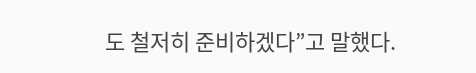도 철저히 준비하겠다”고 말했다.